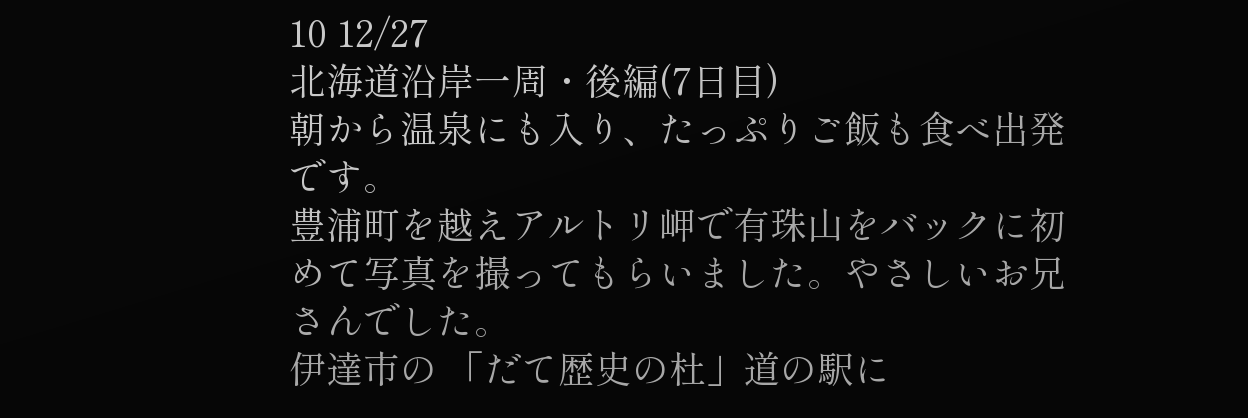10 12/27
北海道沿岸一周・後編(7日目)
朝から温泉にも入り、たっぷりご飯も食べ出発です。
豊浦町を越えアルトリ岬で有珠山をバックに初めて写真を撮ってもらいました。やさしいお兄さんでした。
伊達市の 「だて歴史の杜」道の駅に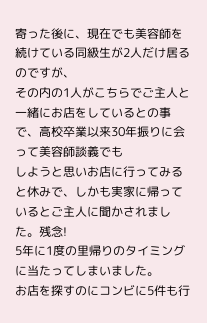寄った後に、現在でも美容師を続けている同級生が2人だけ居るのですが、
その内の1人がこちらでご主人と一緒にお店をしているとの事で、高校卒業以来30年振りに会って美容師談義でも
しようと思いお店に行ってみると休みで、しかも実家に帰っているとご主人に聞かされました。残念!
5年に1度の里帰りのタイミングに当たってしまいました。
お店を探すのにコンビに5件も行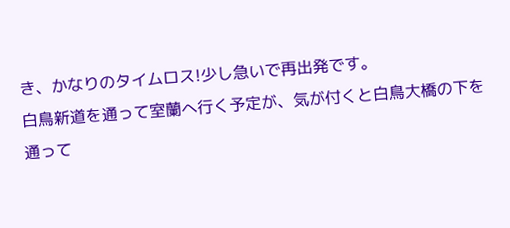き、かなりのタイムロス!少し急いで再出発です。
白鳥新道を通って室蘭へ行く予定が、気が付くと白鳥大橋の下を通って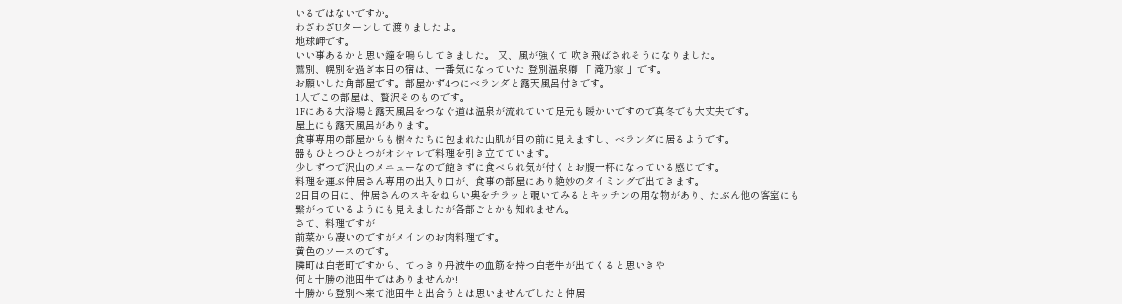いるではないですか。
わざわざUターンして渡りましたよ。
地球岬です。
いい事あるかと思い鐘を鳴らしてきました。 又、風が強くて 吹き飛ばされそうになりました。
鷲別、幌別を過ぎ本日の宿は、一番気になっていた 登別温泉卿 「 滝乃家 」です。
お願いした角部屋です。部屋かず4つにベランダと露天風呂付きです。
1人でこの部屋は、贅沢そのものです。
1Fにある大浴場と露天風呂をつなぐ道は温泉が流れていて足元も暖かいですので真冬でも大丈夫です。
屋上にも露天風呂があります。
食事専用の部屋からも樹々たちに包まれた山肌が目の前に見えますし、ベランダに居るようです。
器もひとつひとつがオシャレで料理を引き立てています。
少しずつで沢山のメニューなので飽きずに食べられ気が付くとお腹一杯になっている感じです。
料理を運ぶ仲居さん専用の出入り口が、食事の部屋にあり絶妙のタイミングで出てきます。
2日目の日に、仲居さんのスキをねらい奥をチラッと覗いてみるとキッチンの用な物があり、たぶん他の客室にも
繋がっているようにも見えましたが各部ごとかも知れません。
さて、料理ですが
前菜から凄いのですがメインのお肉料理です。
黄色のソースのです。
隣町は白老町ですから、てっきり丹波牛の血筋を持つ白老牛が出てくると思いきや
何と十勝の池田牛ではありませんか!
十勝から登別へ来て池田牛と出合うとは思いませんでしたと仲居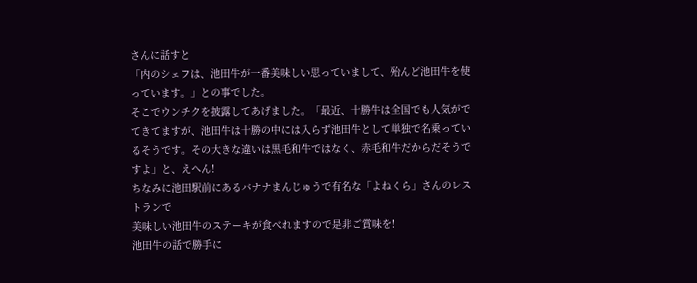さんに話すと
「内のシェフは、池田牛が一番美味しい思っていまして、殆んど池田牛を使っています。」との事でした。
そこでウンチクを披露してあげました。「最近、十勝牛は全国でも人気がでてきてますが、池田牛は十勝の中には入らず池田牛として単独で名乗っているそうです。その大きな違いは黒毛和牛ではなく、赤毛和牛だからだそうですよ」と、えへん!
ちなみに池田駅前にあるバナナまんじゅうで有名な「よねくら」さんのレストランで
美味しい池田牛のステーキが食べれますので是非ご賞味を!
池田牛の話で勝手に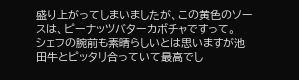盛り上がってしまいましたが、この黄色のソースは、ピーナッツバターカボチャですって。
シェフの腕前も素晴らしいとは思いますが池田牛とピッタリ合っていて最高でし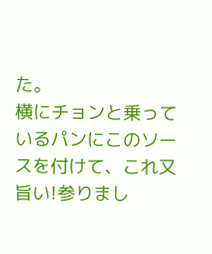た。
横にチョンと乗っているパンにこのソースを付けて、これ又旨い!参りまし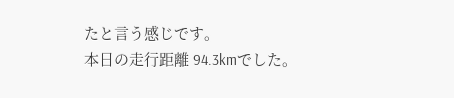たと言う感じです。
本日の走行距離 94.3kmでした。